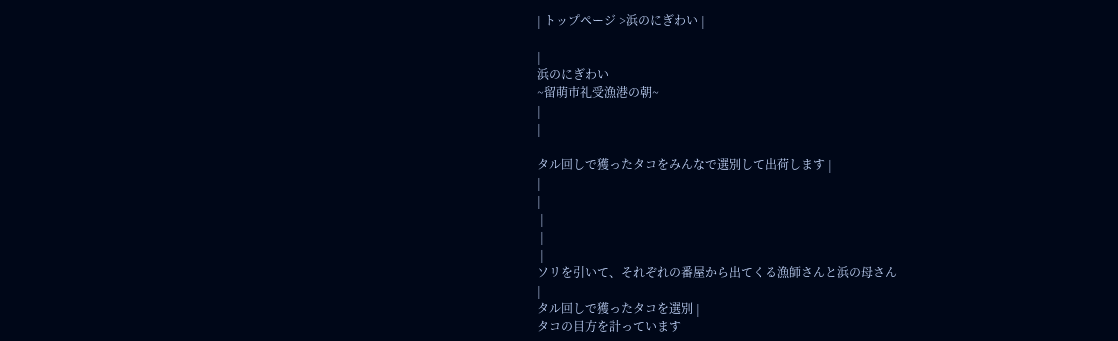| トップページ >浜のにぎわい |

|
浜のにぎわい
~留萌市礼受漁港の朝~
|
|

タル回しで獲ったタコをみんなで選別して出荷します |
|
|
 |
 |
 |
ソリを引いて、それぞれの番屋から出てくる漁師さんと浜の母さん
|
タル回しで獲ったタコを選別 |
タコの目方を計っています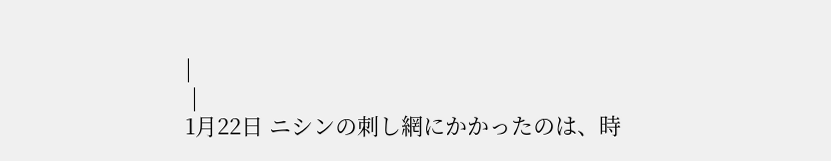|
 |
1月22日 ニシンの刺し網にかかったのは、時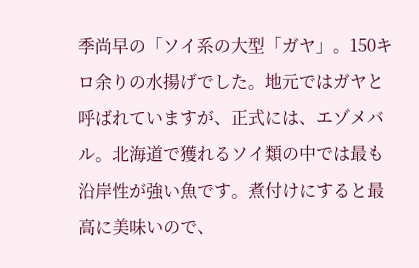季尚早の「ソイ系の大型「ガヤ」。150キロ余りの水揚げでした。地元ではガヤと呼ばれていますが、正式には、エゾメバル。北海道で獲れるソイ類の中では最も沿岸性が強い魚です。煮付けにすると最高に美味いので、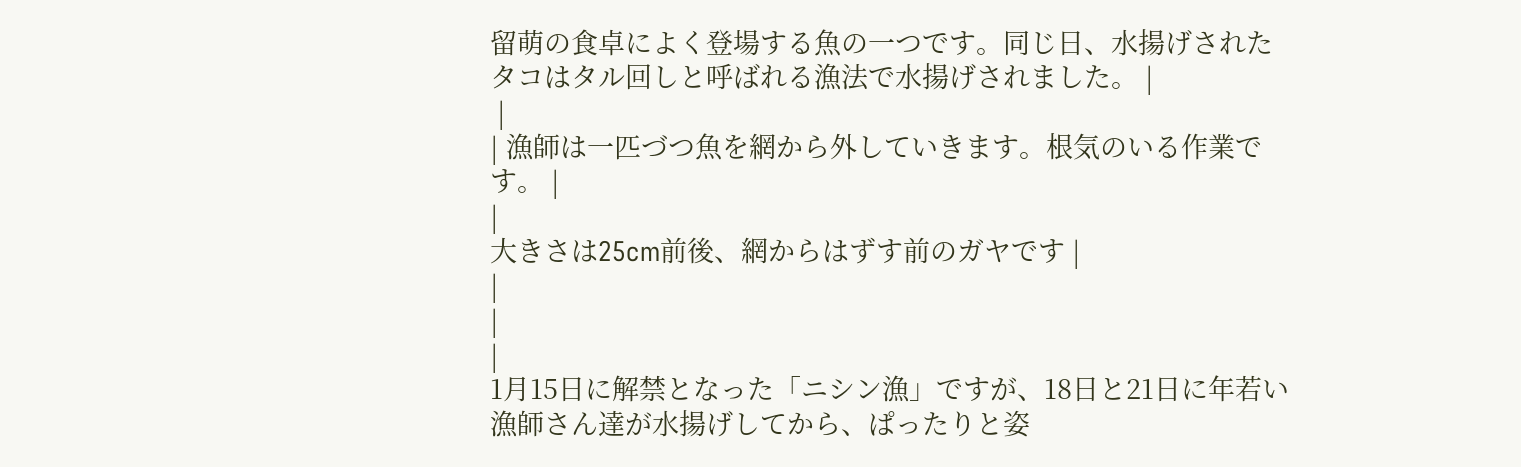留萌の食卓によく登場する魚の一つです。同じ日、水揚げされたタコはタル回しと呼ばれる漁法で水揚げされました。 |
 |
| 漁師は一匹づつ魚を網から外していきます。根気のいる作業です。 |
|
大きさは25cm前後、網からはずす前のガヤです |
|
|
|
1月15日に解禁となった「ニシン漁」ですが、18日と21日に年若い漁師さん達が水揚げしてから、ぱったりと姿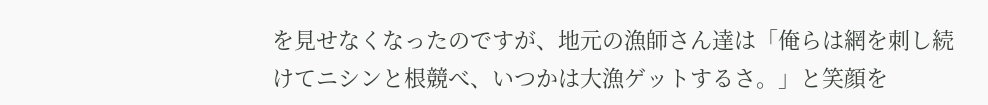を見せなくなったのですが、地元の漁師さん達は「俺らは網を刺し続けてニシンと根競べ、いつかは大漁ゲットするさ。」と笑顔を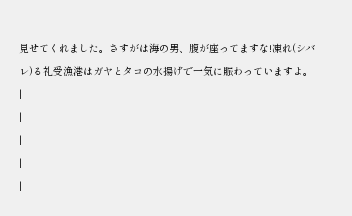見せてくれました。さすがは海の男、腹が座ってますな!凍れ(シバレ)る礼受漁港はガヤとタコの水揚げで一気に賑わっていますよ。
|
|
|
|
|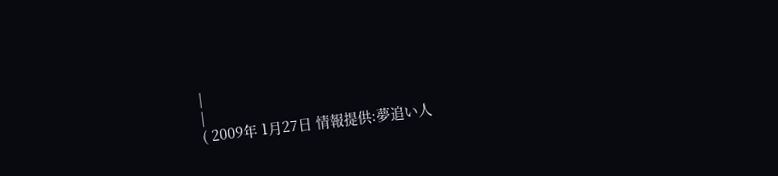|
|
( 2009年 1月27日 情報提供:夢追い人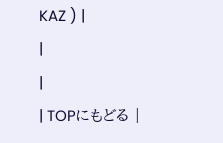KAZ ) |
|
|
| TOPにもどる |